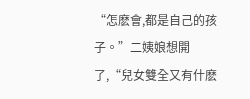“怎麽會,都是自己的孩子。”二姨娘想開了,“兒女雙全又有什麽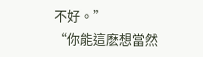不好。”
“你能這麽想當然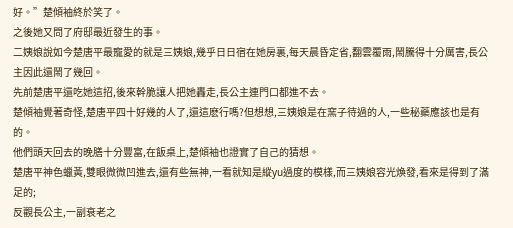好。”楚傾袖終於笑了。
之後她又問了府邸最近發生的事。
二姨娘說如今楚唐平最寵愛的就是三姨娘,幾乎日日宿在她房裏,每天晨昏定省,翻雲覆雨,鬧騰得十分厲害,長公主因此還鬧了幾回。
先前楚唐平還吃她這招,後來幹脆讓人把她轟走,長公主連門口都進不去。
楚傾袖覺著奇怪,楚唐平四十好幾的人了,還這麽行嗎?但想想,三姨娘是在窯子待過的人,一些秘藥應該也是有的。
他們頭天回去的晚膳十分豐富,在飯桌上,楚傾袖也證實了自己的猜想。
楚唐平神色蠟黃,雙眼微微凹進去,還有些無神,一看就知是縱yu過度的模樣,而三姨娘容光煥發,看來是得到了滿足的;
反觀長公主,一副衰老之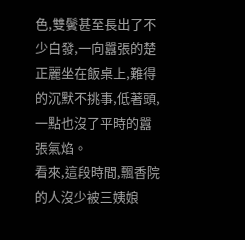色,雙鬢甚至長出了不少白發,一向囂張的楚正麗坐在飯桌上,難得的沉默不挑事,低著頭,一點也沒了平時的囂張氣焰。
看來,這段時間,飄香院的人沒少被三姨娘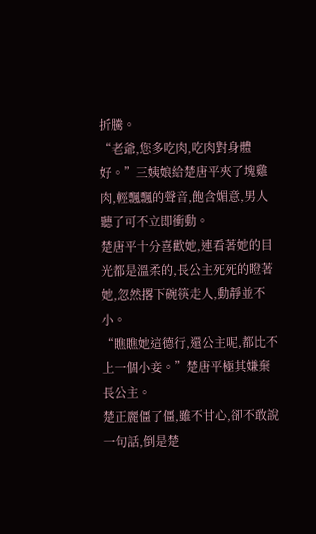折騰。
“老爺,您多吃肉,吃肉對身體好。”三姨娘給楚唐平夾了塊雞肉,輕飄飄的聲音,飽含媚意,男人聽了可不立即衝動。
楚唐平十分喜歡她,連看著她的目光都是溫柔的,長公主死死的瞪著她,忽然撂下碗筷走人,動靜並不小。
“瞧瞧她這德行,還公主呢,都比不上一個小妾。”楚唐平極其嫌棄長公主。
楚正麗僵了僵,雖不甘心,卻不敢說一句話,倒是楚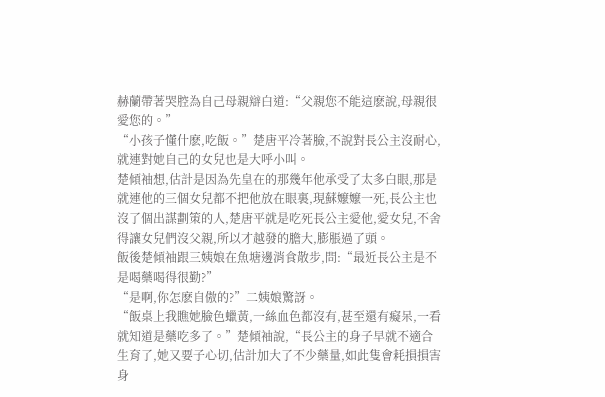赫蘭帶著哭腔為自己母親辯白道:“父親您不能這麽說,母親很愛您的。”
“小孩子懂什麽,吃飯。”楚唐平冷著臉,不說對長公主沒耐心,就連對她自己的女兒也是大呼小叫。
楚傾袖想,估計是因為先皇在的那幾年他承受了太多白眼,那是就連他的三個女兒都不把他放在眼裏,現蘇嬤嬤一死,長公主也沒了個出謀劃策的人,楚唐平就是吃死長公主愛他,愛女兒,不舍得讓女兒們沒父親,所以才越發的膽大,膨脹過了頭。
飯後楚傾袖跟三姨娘在魚塘邊消食散步,問:“最近長公主是不是喝藥喝得很勤?”
“是啊,你怎麽自傲的?”二姨娘驚訝。
“飯桌上我瞧她臉色蠟黃,一絲血色都沒有,甚至還有癡呆,一看就知道是藥吃多了。”楚傾袖說,“長公主的身子早就不適合生育了,她又要子心切,估計加大了不少藥量,如此隻會耗損損害身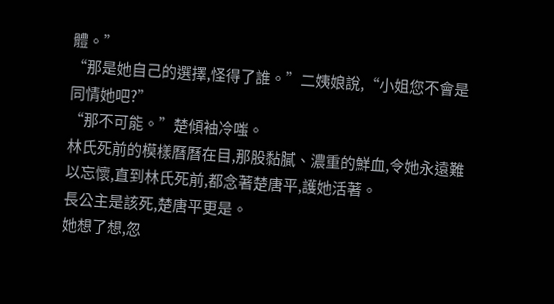體。”
“那是她自己的選擇,怪得了誰。”二姨娘說,“小姐您不會是同情她吧?”
“那不可能。”楚傾袖冷嗤。
林氏死前的模樣曆曆在目,那股黏膩、濃重的鮮血,令她永遠難以忘懷,直到林氏死前,都念著楚唐平,護她活著。
長公主是該死,楚唐平更是。
她想了想,忽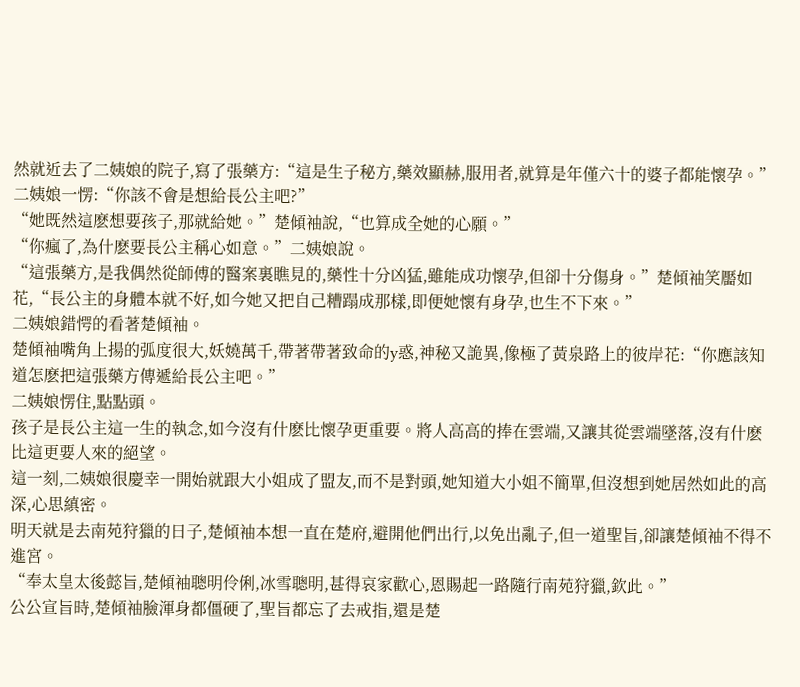然就近去了二姨娘的院子,寫了張藥方:“這是生子秘方,藥效顯赫,服用者,就算是年僅六十的婆子都能懷孕。”
二姨娘一愣:“你該不會是想給長公主吧?”
“她既然這麽想要孩子,那就給她。”楚傾袖說,“也算成全她的心願。”
“你瘋了,為什麽要長公主稱心如意。”二姨娘說。
“這張藥方,是我偶然從師傅的醫案裏瞧見的,藥性十分凶猛,雖能成功懷孕,但卻十分傷身。”楚傾袖笑靨如花,“長公主的身體本就不好,如今她又把自己糟蹋成那樣,即便她懷有身孕,也生不下來。”
二姨娘錯愕的看著楚傾袖。
楚傾袖嘴角上揚的弧度很大,妖嬈萬千,帶著帶著致命的y惑,神秘又詭異,像極了黃泉路上的彼岸花:“你應該知道怎麽把這張藥方傳遞給長公主吧。”
二姨娘愣住,點點頭。
孩子是長公主這一生的執念,如今沒有什麽比懷孕更重要。將人高高的捧在雲端,又讓其從雲端墜落,沒有什麽比這更要人來的絕望。
這一刻,二姨娘很慶幸一開始就跟大小姐成了盟友,而不是對頭,她知道大小姐不簡單,但沒想到她居然如此的高深,心思縝密。
明天就是去南苑狩獵的日子,楚傾袖本想一直在楚府,避開他們出行,以免出亂子,但一道聖旨,卻讓楚傾袖不得不進宮。
“奉太皇太後懿旨,楚傾袖聰明伶俐,冰雪聰明,甚得哀家歡心,恩賜起一路隨行南苑狩獵,欽此。”
公公宣旨時,楚傾袖臉渾身都僵硬了,聖旨都忘了去戒指,還是楚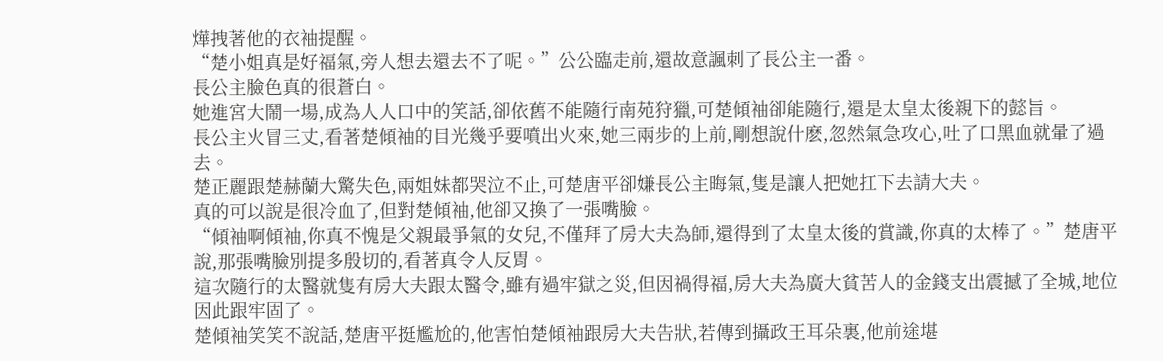燁拽著他的衣袖提醒。
“楚小姐真是好福氣,旁人想去還去不了呢。”公公臨走前,還故意諷刺了長公主一番。
長公主臉色真的很蒼白。
她進宮大鬧一場,成為人人口中的笑話,卻依舊不能隨行南苑狩獵,可楚傾袖卻能隨行,還是太皇太後親下的懿旨。
長公主火冒三丈,看著楚傾袖的目光幾乎要噴出火來,她三兩步的上前,剛想說什麽,忽然氣急攻心,吐了口黑血就暈了過去。
楚正麗跟楚赫蘭大驚失色,兩姐妹都哭泣不止,可楚唐平卻嫌長公主晦氣,隻是讓人把她扛下去請大夫。
真的可以說是很冷血了,但對楚傾袖,他卻又換了一張嘴臉。
“傾袖啊傾袖,你真不愧是父親最爭氣的女兒,不僅拜了房大夫為師,還得到了太皇太後的賞識,你真的太棒了。”楚唐平說,那張嘴臉別提多殷切的,看著真令人反胃。
這次隨行的太醫就隻有房大夫跟太醫令,雖有過牢獄之災,但因禍得福,房大夫為廣大貧苦人的金錢支出震撼了全城,地位因此跟牢固了。
楚傾袖笑笑不說話,楚唐平挺尷尬的,他害怕楚傾袖跟房大夫告狀,若傳到攝政王耳朵裏,他前途堪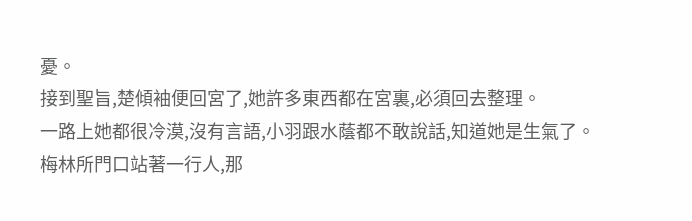憂。
接到聖旨,楚傾袖便回宮了,她許多東西都在宮裏,必須回去整理。
一路上她都很冷漠,沒有言語,小羽跟水蔭都不敢說話,知道她是生氣了。
梅林所門口站著一行人,那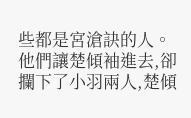些都是宮滄訣的人。
他們讓楚傾袖進去,卻攔下了小羽兩人,楚傾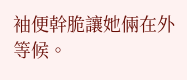袖便幹脆讓她倆在外等候。